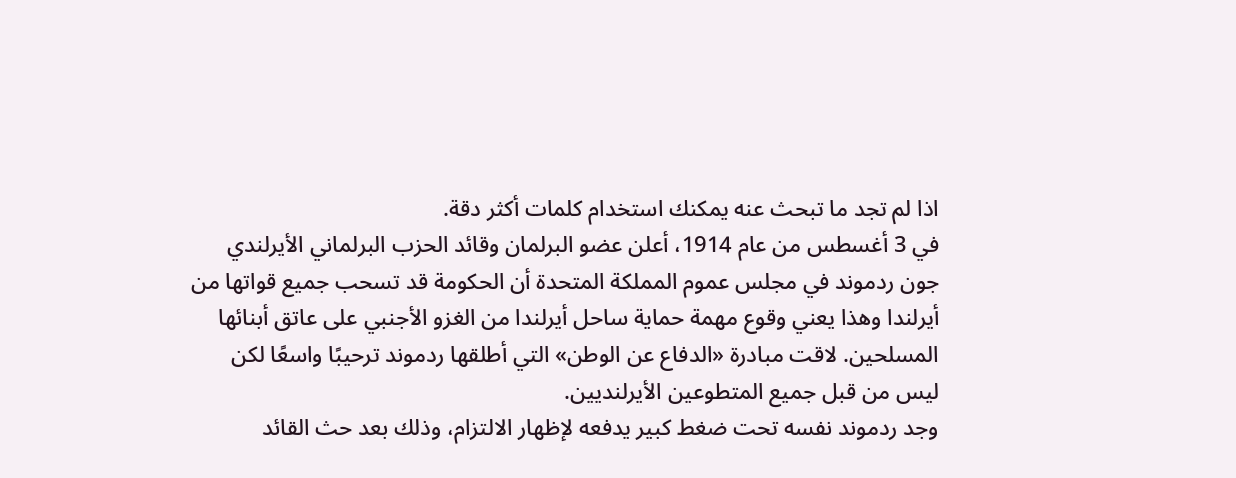اذا لم تجد ما تبحث عنه يمكنك استخدام كلمات أكثر دقة.
في 3 أغسطس من عام 1914، أعلن عضو البرلمان وقائد الحزب البرلماني الأيرلندي جون ردموند في مجلس عموم المملكة المتحدة أن الحكومة قد تسحب جميع قواتها من أيرلندا وهذا يعني وقوع مهمة حماية ساحل أيرلندا من الغزو الأجنبي على عاتق أبنائها المسلحين. لاقت مبادرة «الدفاع عن الوطن» التي أطلقها ردموند ترحيبًا واسعًا لكن ليس من قبل جميع المتطوعين الأيرلنديين.
وجد ردموند نفسه تحت ضغط كبير يدفعه لإظهار الالتزام، وذلك بعد حث القائد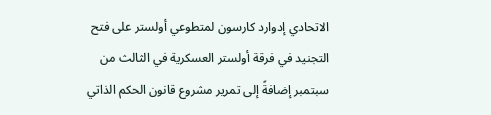الاتحادي إدوارد كارسون لمتطوعي أولستر على فتح التجنيد في فرقة أولستر العسكرية في الثالث من سبتمبر إضافةً إلى تمرير مشروع قانون الحكم الذاتي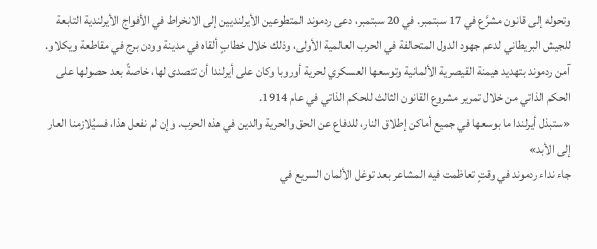وتحوله إلى قانون مشرَّع في 17 سبتمبر. في 20 سبتمبر، دعى ردموند المتطوعين الأيرلنديين إلى الانخراط في الأفواج الأيرلندية التابعة للجيش البريطاني لدعم جهود الدول المتحالفة في الحرب العالمية الأولى، وذلك خلال خطابٍ ألقاه في مدينة وودن برج في مقاطعة ويكلاو. آمن ردموند بتهديد هيمنة القيصرية الألمانية وتوسعها العسكري لحرية أوروبا وكان على أيرلندا أن تتصدى لها، خاصةً بعد حصولها على الحكم الذاتي من خلال تمرير مشروع القانون الثالث للحكم الذاتي في عام 1914.
«ستبذل أيرلندا ما بوسعها في جميع أماكن إطلاق النار، للدفاع عن الحق والحرية والدين في هذه الحرب. وإن لم نفعل هذا، فسيُلازمنا العار إلى الأبد»
جاء نداء ردموند في وقتٍ تعاظمت فيه المشاعر بعد توغل الألمان السريع في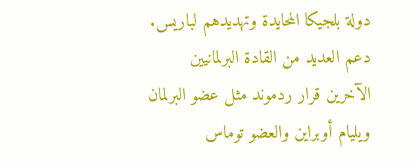دولة بلجيكا المحايدة وتهديدهم لباريس. دعم العديد من القادة البرلمانيين الآخرين قرار ردموند مثل عضو البرلمان ويليام أوبراين والعضو توماس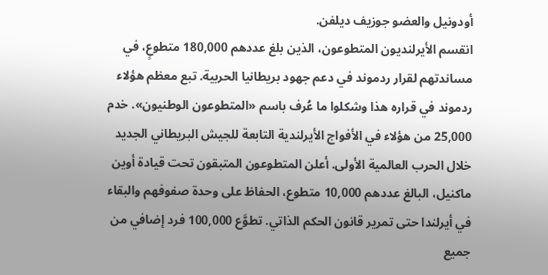أودونيل والعضو جوزيف ديلفن.
انقسم الأيرلنديون المتطوعون، الذين بلغ عددهم 180,000 متطوعٍ، في مساندتهم لقرار ردموند في دعم جهود بريطانيا الحربية. تبع معظم هؤلاء ردموند في قراره هذا وشكلوا ما عُرف باسم «المتطوعون الوطنيون». خدم 25,000 من هؤلاء في الأفواج الأيرلندية التابعة للجيش البريطاني الجديد خلال الحرب العالمية الأولى. أعلن المتطوعون المتبقون تحت قيادة أوين ماكنيل، البالغ عددهم 10,000 متطوع، الحفاظ على وحدة صفوفهم والبقاء في أيرلندا حتى تمرير قانون الحكم الذاتي. تطوَّع 100,000 فرد إضافي من جميع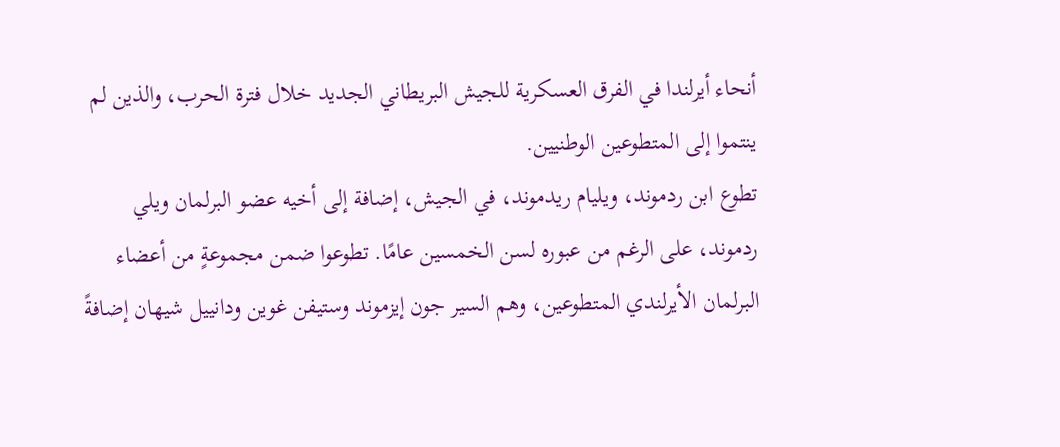أنحاء أيرلندا في الفرق العسكرية للجيش البريطاني الجديد خلال فترة الحرب، والذين لم ينتموا إلى المتطوعين الوطنيين.
تطوع ابن ردموند، ويليام ريدموند، في الجيش، إضافة إلى أخيه عضو البرلمان ويلي ردموند، على الرغم من عبوره لسن الخمسين عامًا. تطوعوا ضمن مجموعةٍ من أعضاء البرلمان الأيرلندي المتطوعين، وهم السير جون إيزموند وستيفن غوين ودانييل شيهان إضافةً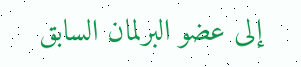إلى عضو البرلمان السابق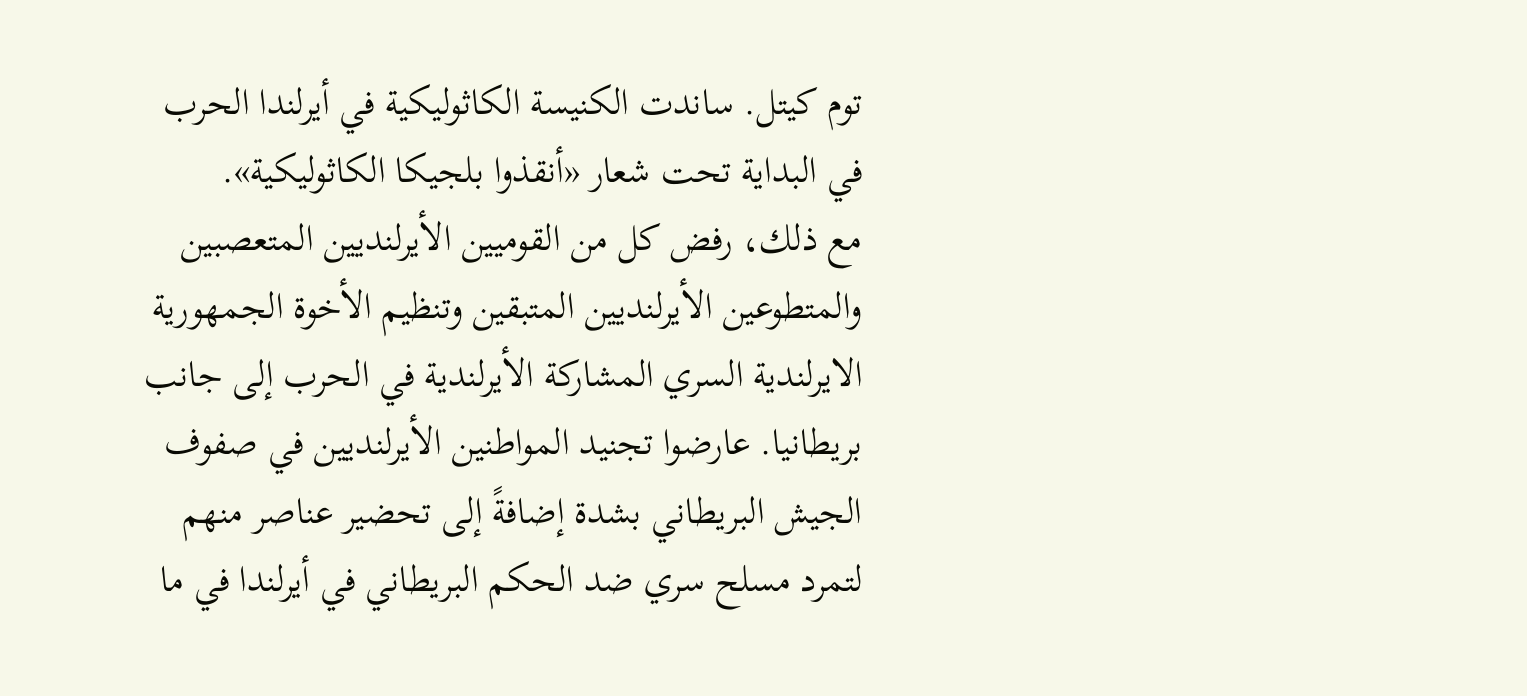توم كيتل. ساندت الكنيسة الكاثوليكية في أيرلندا الحرب في البداية تحت شعار «أنقذوا بلجيكا الكاثوليكية».
مع ذلك، رفض كل من القوميين الأيرلنديين المتعصبين والمتطوعين الأيرلنديين المتبقين وتنظيم الأخوة الجمهورية الايرلندية السري المشاركة الأيرلندية في الحرب إلى جانب بريطانيا. عارضوا تجنيد المواطنين الأيرلنديين في صفوف الجيش البريطاني بشدة إضافةً إلى تحضير عناصر منهم لتمرد مسلح سري ضد الحكم البريطاني في أيرلندا في ما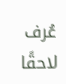عُرف لاحقًا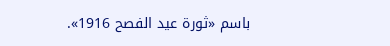باسم «ثورة عيد الفصح 1916».